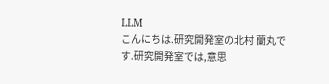LLM
こんにちは.研究開発室の北村 蘭丸です.研究開発室では,意思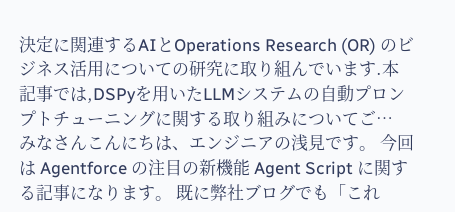決定に関連するAIとOperations Research (OR) のビジネス活用についての研究に取り組んでいます.本記事では,DSPyを用いたLLMシステムの自動プロンプトチューニングに関する取り組みについてご…
みなさんこんにちは、エンジニアの浅見です。 今回は Agentforce の注目の新機能 Agent Script に関する記事になります。 既に弊社ブログでも「これ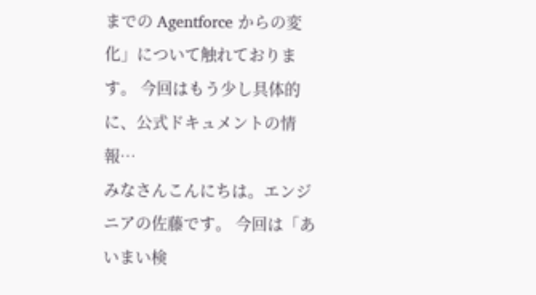までの Agentforce からの変化」について触れております。 今回はもう少し具体的に、公式ドキュメントの情報…
みなさんこんにちは。エンジニアの佐藤です。 今回は「あいまい検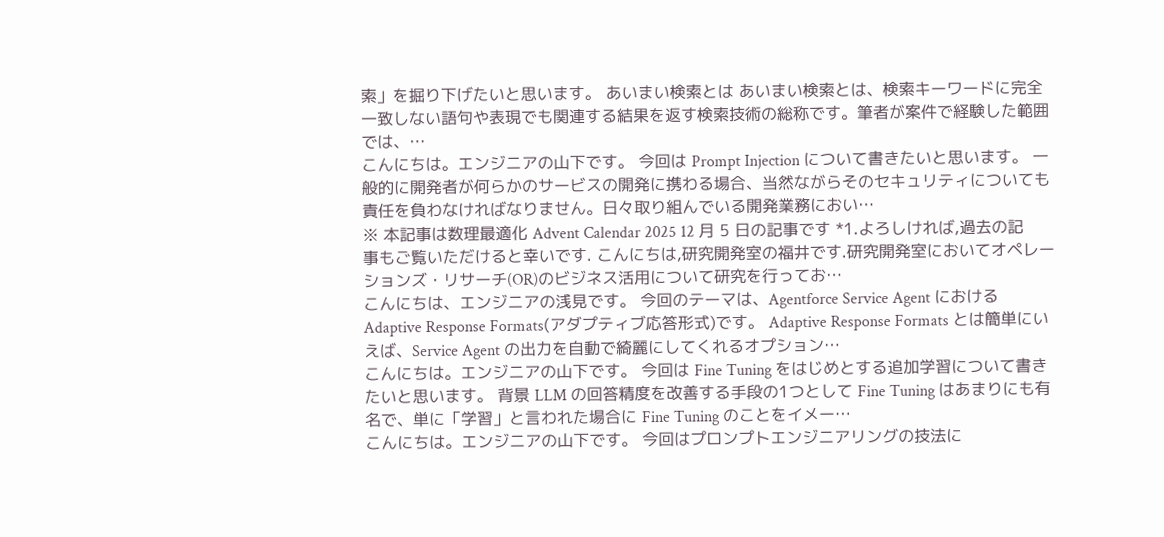索」を掘り下げたいと思います。 あいまい検索とは あいまい検索とは、検索キーワードに完全一致しない語句や表現でも関連する結果を返す検索技術の総称です。筆者が案件で経験した範囲では、…
こんにちは。エンジニアの山下です。 今回は Prompt Injection について書きたいと思います。 一般的に開発者が何らかのサービスの開発に携わる場合、当然ながらそのセキュリティについても責任を負わなければなりません。日々取り組んでいる開発業務におい…
※ 本記事は数理最適化 Advent Calendar 2025 12 月 5 日の記事です *1.よろしければ,過去の記事もご覧いただけると幸いです. こんにちは,研究開発室の福井です.研究開発室においてオペレーションズ・リサーチ(OR)のビジネス活用について研究を行ってお…
こんにちは、エンジニアの浅見です。 今回のテーマは、Agentforce Service Agent における Adaptive Response Formats(アダプティブ応答形式)です。 Adaptive Response Formats とは簡単にいえば、Service Agent の出力を自動で綺麗にしてくれるオプション…
こんにちは。エンジニアの山下です。 今回は Fine Tuning をはじめとする追加学習について書きたいと思います。 背景 LLM の回答精度を改善する手段の1つとして Fine Tuning はあまりにも有名で、単に「学習」と言われた場合に Fine Tuning のことをイメー…
こんにちは。エンジニアの山下です。 今回はプロンプトエンジニアリングの技法に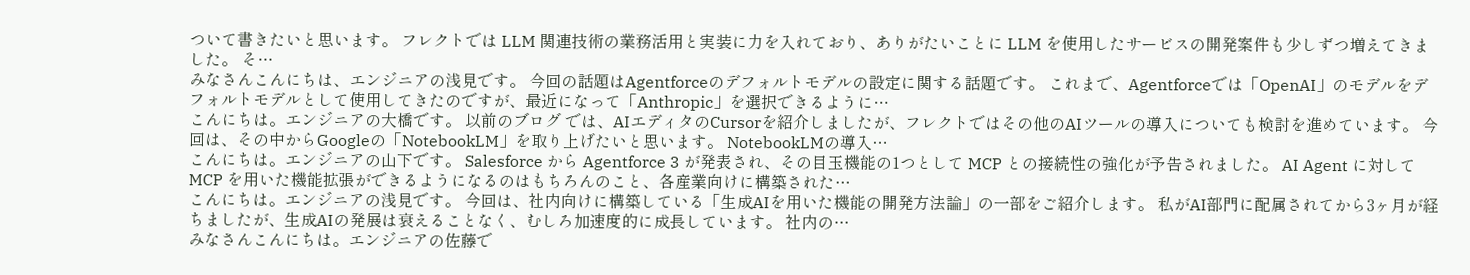ついて書きたいと思います。 フレクトでは LLM 関連技術の業務活用と実装に力を入れており、ありがたいことに LLM を使用したサービスの開発案件も少しずつ増えてきました。 そ…
みなさんこんにちは、エンジニアの浅見です。 今回の話題はAgentforceのデフォルトモデルの設定に関する話題です。 これまで、Agentforceでは「OpenAI」のモデルをデフォルトモデルとして使用してきたのですが、最近になって「Anthropic」を選択できるように…
こんにちは。エンジニアの大橋です。 以前のブログ では、AIエディタのCursorを紹介しましたが、フレクトではその他のAIツールの導入についても検討を進めています。 今回は、その中からGoogleの「NotebookLM」を取り上げたいと思います。 NotebookLMの導入…
こんにちは。エンジニアの山下です。 Salesforce から Agentforce 3 が発表され、その目玉機能の1つとして MCP との接続性の強化が予告されました。 AI Agent に対して MCP を用いた機能拡張ができるようになるのはもちろんのこと、各産業向けに構築された…
こんにちは。エンジニアの浅見です。 今回は、社内向けに構築している「生成AIを用いた機能の開発方法論」の一部をご紹介します。 私がAI部門に配属されてから3ヶ月が経ちましたが、生成AIの発展は衰えることなく、むしろ加速度的に成長しています。 社内の…
みなさんこんにちは。エンジニアの佐藤で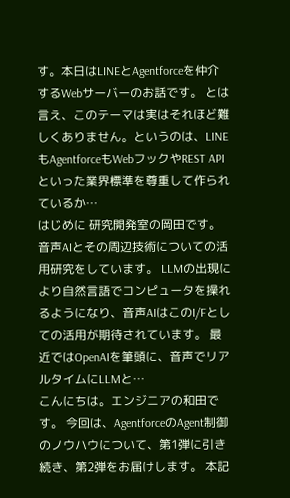す。本日はLINEとAgentforceを仲介するWebサーバーのお話です。 とは言え、このテーマは実はそれほど難しくありません。というのは、LINEもAgentforceもWebフックやREST APIといった業界標準を尊重して作られているか…
はじめに 研究開発室の岡田です。音声AIとその周辺技術についての活用研究をしています。 LLMの出現により自然言語でコンピュータを操れるようになり、音声AIはこのI/Fとしての活用が期待されています。 最近ではOpenAIを筆頭に、音声でリアルタイムにLLMと…
こんにちは。エンジニアの和田です。 今回は、AgentforceのAgent制御のノウハウについて、第1弾に引き続き、第2弾をお届けします。 本記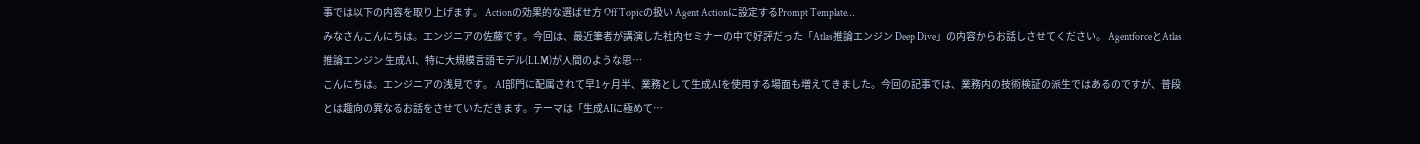事では以下の内容を取り上げます。 Actionの効果的な選ばせ方 Off Topicの扱い Agent Actionに設定するPrompt Template…
みなさんこんにちは。エンジニアの佐藤です。今回は、最近筆者が講演した社内セミナーの中で好評だった「Atlas推論エンジン Deep Dive」の内容からお話しさせてください。 AgentforceとAtlas推論エンジン 生成AI、特に大規模言語モデル(LLM)が人間のような思…
こんにちは。エンジニアの浅見です。 AI部門に配属されて早1ヶ月半、業務として生成AIを使用する場面も増えてきました。今回の記事では、業務内の技術検証の派生ではあるのですが、普段とは趣向の異なるお話をさせていただきます。テーマは「生成AIに極めて…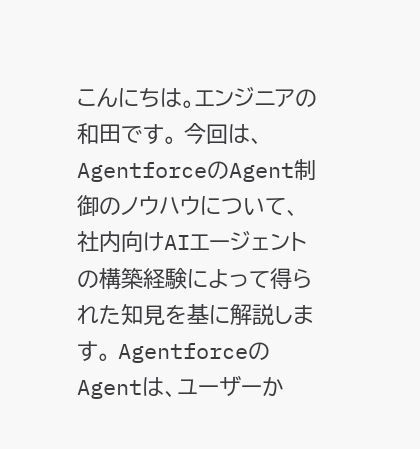こんにちは。エンジニアの和田です。 今回は、AgentforceのAgent制御のノウハウについて、社内向けAIエージェントの構築経験によって得られた知見を基に解説します。 AgentforceのAgentは、ユーザーか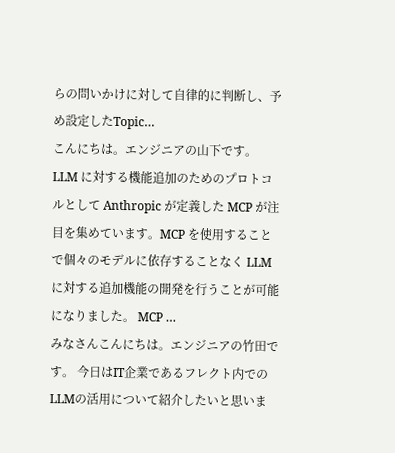らの問いかけに対して自律的に判断し、予め設定したTopic…
こんにちは。エンジニアの山下です。 LLM に対する機能追加のためのプロトコルとして Anthropic が定義した MCP が注目を集めています。MCP を使用することで個々のモデルに依存することなく LLM に対する追加機能の開発を行うことが可能になりました。 MCP …
みなさんこんにちは。エンジニアの竹田です。 今日はIT企業であるフレクト内でのLLMの活用について紹介したいと思いま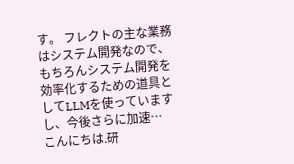す。 フレクトの主な業務はシステム開発なので、もちろんシステム開発を効率化するための道具としてLLMを使っていますし、今後さらに加速…
こんにちは.研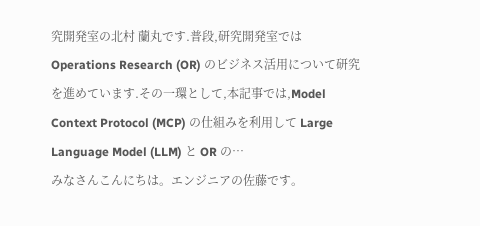究開発室の北村 蘭丸です.普段,研究開発室では Operations Research (OR) のビジネス活用について研究を進めています.その一環として,本記事では,Model Context Protocol (MCP) の仕組みを利用して Large Language Model (LLM) と OR の…
みなさんこんにちは。エンジニアの佐藤です。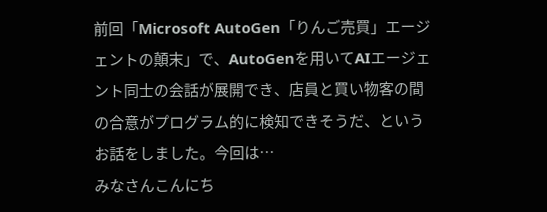前回「Microsoft AutoGen「りんご売買」エージェントの顛末」で、AutoGenを用いてAIエージェント同士の会話が展開でき、店員と買い物客の間の合意がプログラム的に検知できそうだ、というお話をしました。今回は…
みなさんこんにち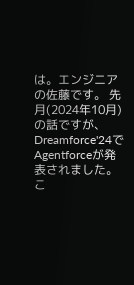は。エンジニアの佐藤です。 先月(2024年10月)の話ですが、Dreamforce'24でAgentforceが発表されました。こ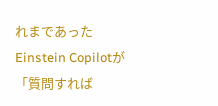れまであったEinstein Copilotが「質問すれば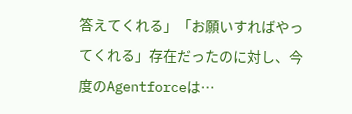答えてくれる」「お願いすればやってくれる」存在だったのに対し、今度のAgentforceは…